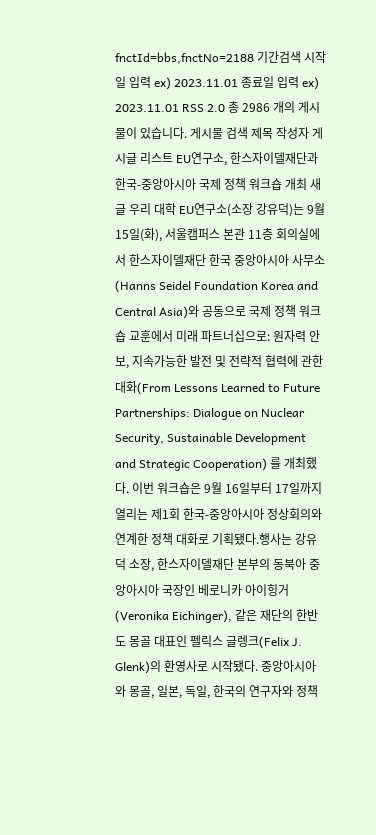fnctId=bbs,fnctNo=2188 기간검색 시작일 입력 ex) 2023.11.01 종료일 입력 ex) 2023.11.01 RSS 2.0 총 2986 개의 게시물이 있습니다. 게시물 검색 제목 작성자 게시글 리스트 EU연구소, 한스자이델재단과 한국-중앙아시아 국제 정책 워크숍 개최 새글 우리 대학 EU연구소(소장 강유덕)는 9월 15일(화), 서울캠퍼스 본관 11층 회의실에서 한스자이델재단 한국 중앙아시아 사무소(Hanns Seidel Foundation Korea and Central Asia)와 공동으로 국제 정책 워크숍 교훈에서 미래 파트너십으로: 원자력 안보, 지속가능한 발전 및 전략적 협력에 관한 대화(From Lessons Learned to Future Partnerships: Dialogue on Nuclear Security, Sustainable Development and Strategic Cooperation) 를 개최했다. 이번 워크숍은 9월 16일부터 17일까지 열리는 제1회 한국-중앙아시아 정상회의와 연계한 정책 대화로 기획됐다.행사는 강유덕 소장, 한스자이델재단 본부의 동북아 중앙아시아 국장인 베로니카 아이힝거(Veronika Eichinger), 같은 재단의 한반도 몽골 대표인 펠릭스 글렝크(Felix J. Glenk)의 환영사로 시작됐다. 중앙아시아와 몽골, 일본, 독일, 한국의 연구자와 정책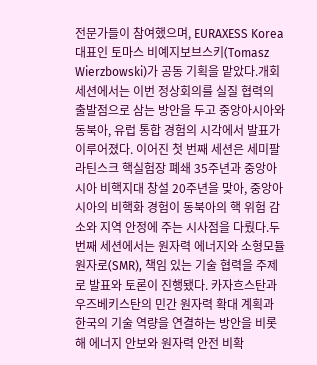전문가들이 참여했으며, EURAXESS Korea 대표인 토마스 비예지보브스키(Tomasz Wierzbowski)가 공동 기획을 맡았다.개회 세션에서는 이번 정상회의를 실질 협력의 출발점으로 삼는 방안을 두고 중앙아시아와 동북아, 유럽 통합 경험의 시각에서 발표가 이루어졌다. 이어진 첫 번째 세션은 세미팔라틴스크 핵실험장 폐쇄 35주년과 중앙아시아 비핵지대 창설 20주년을 맞아, 중앙아시아의 비핵화 경험이 동북아의 핵 위험 감소와 지역 안정에 주는 시사점을 다뤘다.두 번째 세션에서는 원자력 에너지와 소형모듈원자로(SMR), 책임 있는 기술 협력을 주제로 발표와 토론이 진행됐다. 카자흐스탄과 우즈베키스탄의 민간 원자력 확대 계획과 한국의 기술 역량을 연결하는 방안을 비롯해 에너지 안보와 원자력 안전 비확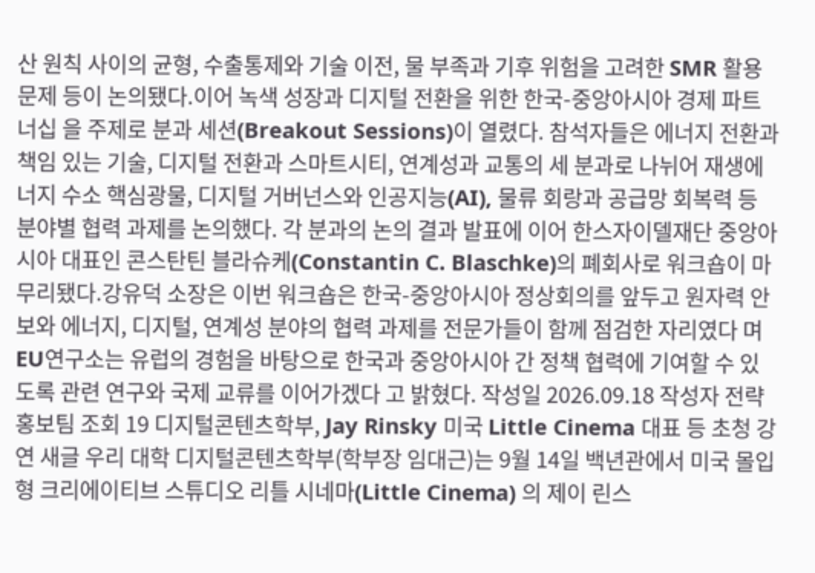산 원칙 사이의 균형, 수출통제와 기술 이전, 물 부족과 기후 위험을 고려한 SMR 활용 문제 등이 논의됐다.이어 녹색 성장과 디지털 전환을 위한 한국-중앙아시아 경제 파트너십 을 주제로 분과 세션(Breakout Sessions)이 열렸다. 참석자들은 에너지 전환과 책임 있는 기술, 디지털 전환과 스마트시티, 연계성과 교통의 세 분과로 나뉘어 재생에너지 수소 핵심광물, 디지털 거버넌스와 인공지능(AI), 물류 회랑과 공급망 회복력 등 분야별 협력 과제를 논의했다. 각 분과의 논의 결과 발표에 이어 한스자이델재단 중앙아시아 대표인 콘스탄틴 블라슈케(Constantin C. Blaschke)의 폐회사로 워크숍이 마무리됐다.강유덕 소장은 이번 워크숍은 한국-중앙아시아 정상회의를 앞두고 원자력 안보와 에너지, 디지털, 연계성 분야의 협력 과제를 전문가들이 함께 점검한 자리였다 며 EU연구소는 유럽의 경험을 바탕으로 한국과 중앙아시아 간 정책 협력에 기여할 수 있도록 관련 연구와 국제 교류를 이어가겠다 고 밝혔다. 작성일 2026.09.18 작성자 전략홍보팀 조회 19 디지털콘텐츠학부, Jay Rinsky 미국 Little Cinema 대표 등 초청 강연 새글 우리 대학 디지털콘텐츠학부(학부장 임대근)는 9월 14일 백년관에서 미국 몰입형 크리에이티브 스튜디오 리틀 시네마(Little Cinema) 의 제이 린스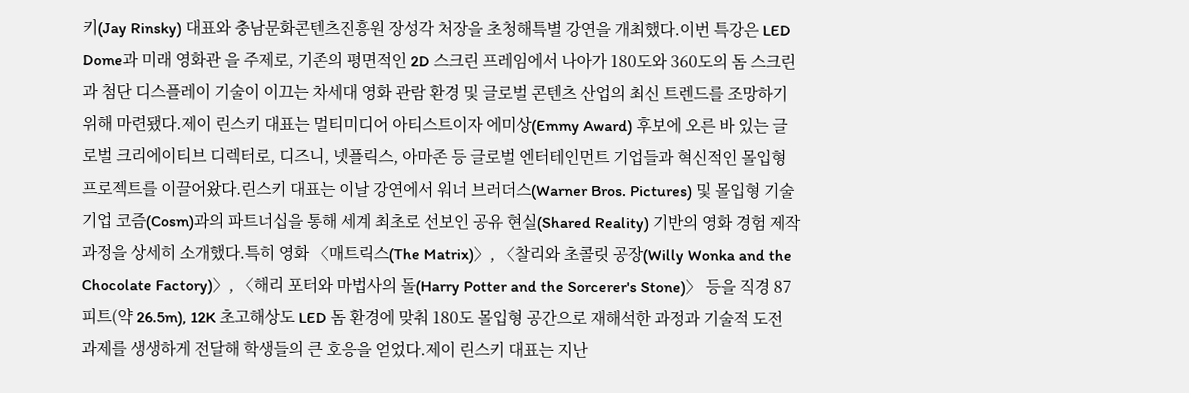키(Jay Rinsky) 대표와 충남문화콘텐츠진흥원 장성각 처장을 초청해특별 강연을 개최했다.이번 특강은 LED Dome과 미래 영화관 을 주제로, 기존의 평면적인 2D 스크린 프레임에서 나아가 180도와 360도의 돔 스크린과 첨단 디스플레이 기술이 이끄는 차세대 영화 관람 환경 및 글로벌 콘텐츠 산업의 최신 트렌드를 조망하기 위해 마련됐다.제이 린스키 대표는 멀티미디어 아티스트이자 에미상(Emmy Award) 후보에 오른 바 있는 글로벌 크리에이티브 디렉터로, 디즈니, 넷플릭스, 아마존 등 글로벌 엔터테인먼트 기업들과 혁신적인 몰입형 프로젝트를 이끌어왔다.린스키 대표는 이날 강연에서 워너 브러더스(Warner Bros. Pictures) 및 몰입형 기술 기업 코즘(Cosm)과의 파트너십을 통해 세계 최초로 선보인 공유 현실(Shared Reality) 기반의 영화 경험 제작 과정을 상세히 소개했다.특히 영화 〈매트릭스(The Matrix)〉, 〈찰리와 초콜릿 공장(Willy Wonka and the Chocolate Factory)〉, 〈해리 포터와 마법사의 돌(Harry Potter and the Sorcerer's Stone)〉 등을 직경 87피트(약 26.5m), 12K 초고해상도 LED 돔 환경에 맞춰 180도 몰입형 공간으로 재해석한 과정과 기술적 도전 과제를 생생하게 전달해 학생들의 큰 호응을 얻었다.제이 린스키 대표는 지난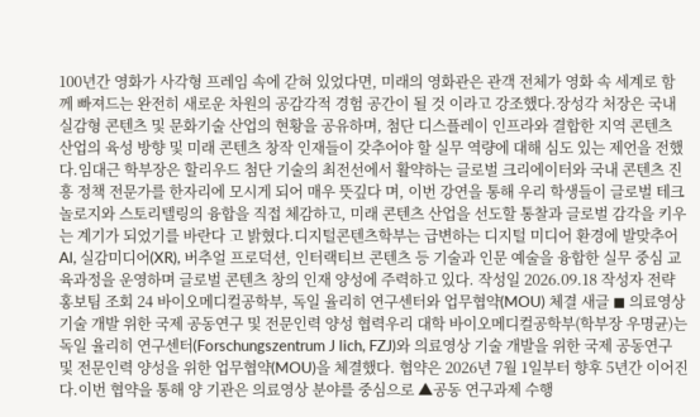100년간 영화가 사각형 프레임 속에 갇혀 있었다면, 미래의 영화관은 관객 전체가 영화 속 세계로 함께 빠져드는 완전히 새로운 차원의 공감각적 경험 공간이 될 것 이라고 강조했다.장성각 처장은 국내 실감형 콘텐츠 및 문화기술 산업의 현황을 공유하며, 첨단 디스플레이 인프라와 결합한 지역 콘텐츠 산업의 육성 방향 및 미래 콘텐츠 창작 인재들이 갖추어야 할 실무 역량에 대해 심도 있는 제언을 전했다.임대근 학부장은 할리우드 첨단 기술의 최전선에서 활약하는 글로벌 크리에이터와 국내 콘텐츠 진흥 정책 전문가를 한자리에 모시게 되어 매우 뜻깊다 며, 이번 강연을 통해 우리 학생들이 글로벌 테크놀로지와 스토리텔링의 융합을 직접 체감하고, 미래 콘텐츠 산업을 선도할 통찰과 글로벌 감각을 키우는 계기가 되었기를 바란다 고 밝혔다.디지털콘텐츠학부는 급변하는 디지털 미디어 환경에 발맞추어 AI, 실감미디어(XR), 버추얼 프로덕션, 인터랙티브 콘텐츠 등 기술과 인문 예술을 융합한 실무 중심 교육과정을 운영하며 글로벌 콘텐츠 창의 인재 양성에 주력하고 있다. 작성일 2026.09.18 작성자 전략홍보팀 조회 24 바이오메디컬공학부, 독일 율리히 연구센터와 업무협약(MOU) 체결 새글 ◼ 의료영상 기술 개발 위한 국제 공동연구 및 전문인력 양성 협력우리 대학 바이오메디컬공학부(학부장 우명균)는 독일 율리히 연구센터(Forschungszentrum J lich, FZJ)와 의료영상 기술 개발을 위한 국제 공동연구 및 전문인력 양성을 위한 업무협약(MOU)을 체결했다. 협약은 2026년 7월 1일부터 향후 5년간 이어진다.이번 협약을 통해 양 기관은 의료영상 분야를 중심으로 ▲공동 연구과제 수행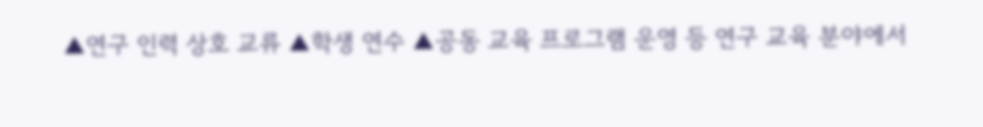▲연구 인력 상호 교류 ▲학생 연수 ▲공동 교육 프로그램 운영 등 연구 교육 분야에서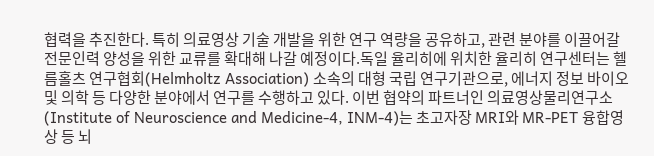협력을 추진한다. 특히 의료영상 기술 개발을 위한 연구 역량을 공유하고, 관련 분야를 이끌어갈 전문인력 양성을 위한 교류를 확대해 나갈 예정이다.독일 율리히에 위치한 율리히 연구센터는 헬름홀츠 연구협회(Helmholtz Association) 소속의 대형 국립 연구기관으로, 에너지 정보 바이오 및 의학 등 다양한 분야에서 연구를 수행하고 있다. 이번 협약의 파트너인 의료영상물리연구소(Institute of Neuroscience and Medicine-4, INM-4)는 초고자장 MRI와 MR-PET 융합영상 등 뇌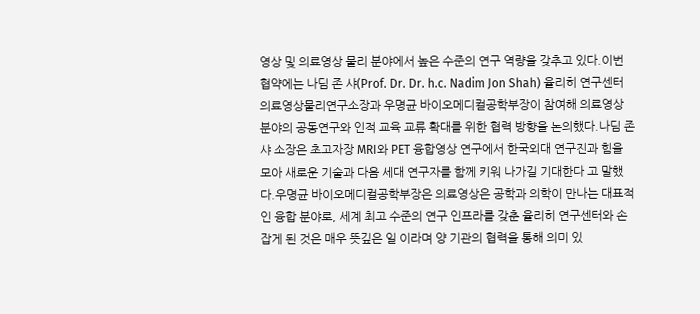영상 및 의료영상 물리 분야에서 높은 수준의 연구 역량을 갖추고 있다.이번 협약에는 나딤 존 샤(Prof. Dr. Dr. h.c. Nadim Jon Shah) 율리히 연구센터 의료영상물리연구소장과 우명균 바이오메디컬공학부장이 참여해 의료영상 분야의 공동연구와 인적 교육 교류 확대를 위한 협력 방향을 논의했다.나딤 존 샤 소장은 초고자장 MRI와 PET 융합영상 연구에서 한국외대 연구진과 힘을 모아 새로운 기술과 다음 세대 연구자를 함께 키워 나가길 기대한다 고 말했다.우명균 바이오메디컬공학부장은 의료영상은 공학과 의학이 만나는 대표적인 융합 분야로, 세계 최고 수준의 연구 인프라를 갖춘 율리히 연구센터와 손잡게 된 것은 매우 뜻깊은 일 이라며 양 기관의 협력을 통해 의미 있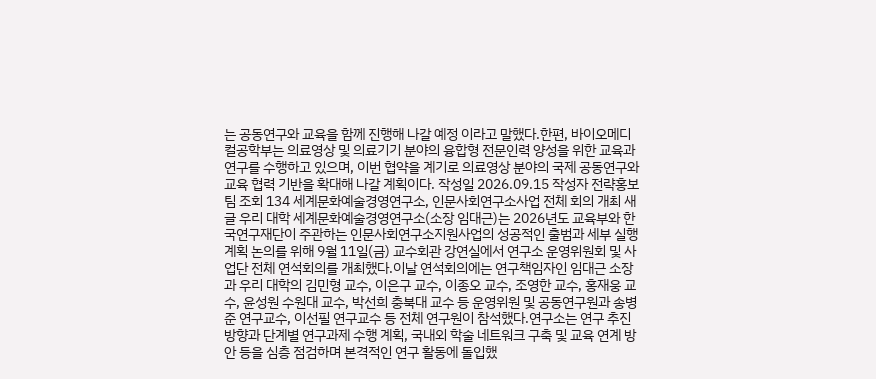는 공동연구와 교육을 함께 진행해 나갈 예정 이라고 말했다.한편, 바이오메디컬공학부는 의료영상 및 의료기기 분야의 융합형 전문인력 양성을 위한 교육과 연구를 수행하고 있으며, 이번 협약을 계기로 의료영상 분야의 국제 공동연구와 교육 협력 기반을 확대해 나갈 계획이다. 작성일 2026.09.15 작성자 전략홍보팀 조회 134 세계문화예술경영연구소, 인문사회연구소사업 전체 회의 개최 새글 우리 대학 세계문화예술경영연구소(소장 임대근)는 2026년도 교육부와 한국연구재단이 주관하는 인문사회연구소지원사업의 성공적인 출범과 세부 실행계획 논의를 위해 9월 11일(금) 교수회관 강연실에서 연구소 운영위원회 및 사업단 전체 연석회의를 개최했다.이날 연석회의에는 연구책임자인 임대근 소장과 우리 대학의 김민형 교수, 이은구 교수, 이종오 교수, 조영한 교수, 홍재웅 교수, 윤성원 수원대 교수, 박선희 충북대 교수 등 운영위원 및 공동연구원과 송병준 연구교수, 이선필 연구교수 등 전체 연구원이 참석했다.연구소는 연구 추진 방향과 단계별 연구과제 수행 계획, 국내외 학술 네트워크 구축 및 교육 연계 방안 등을 심층 점검하며 본격적인 연구 활동에 돌입했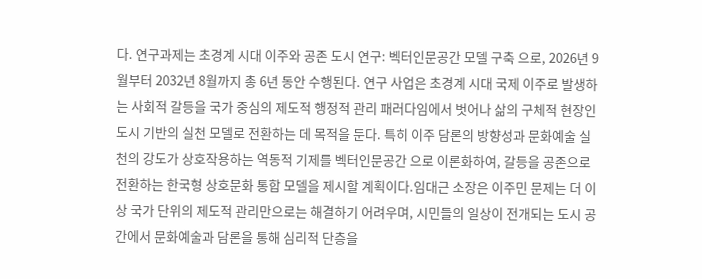다. 연구과제는 초경계 시대 이주와 공존 도시 연구: 벡터인문공간 모델 구축 으로, 2026년 9월부터 2032년 8월까지 총 6년 동안 수행된다. 연구 사업은 초경계 시대 국제 이주로 발생하는 사회적 갈등을 국가 중심의 제도적 행정적 관리 패러다임에서 벗어나 삶의 구체적 현장인 도시 기반의 실천 모델로 전환하는 데 목적을 둔다. 특히 이주 담론의 방향성과 문화예술 실천의 강도가 상호작용하는 역동적 기제를 벡터인문공간 으로 이론화하여, 갈등을 공존으로 전환하는 한국형 상호문화 통합 모델을 제시할 계획이다.임대근 소장은 이주민 문제는 더 이상 국가 단위의 제도적 관리만으로는 해결하기 어려우며, 시민들의 일상이 전개되는 도시 공간에서 문화예술과 담론을 통해 심리적 단층을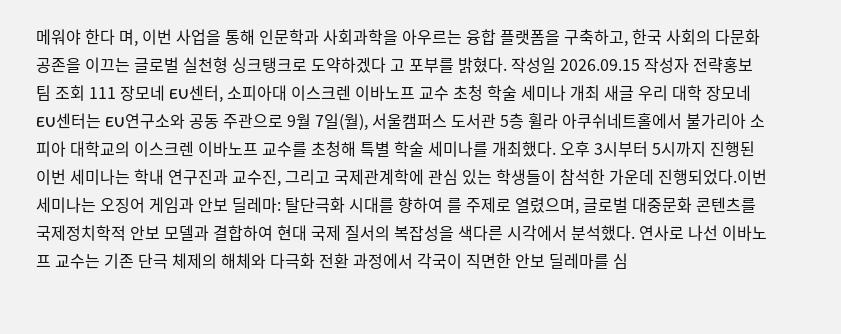메워야 한다 며, 이번 사업을 통해 인문학과 사회과학을 아우르는 융합 플랫폼을 구축하고, 한국 사회의 다문화 공존을 이끄는 글로벌 실천형 싱크탱크로 도약하겠다 고 포부를 밝혔다. 작성일 2026.09.15 작성자 전략홍보팀 조회 111 장모네 EU센터, 소피아대 이스크렌 이바노프 교수 초청 학술 세미나 개최 새글 우리 대학 장모네 EU센터는 EU연구소와 공동 주관으로 9월 7일(월), 서울캠퍼스 도서관 5층 휠라 아쿠쉬네트홀에서 불가리아 소피아 대학교의 이스크렌 이바노프 교수를 초청해 특별 학술 세미나를 개최했다. 오후 3시부터 5시까지 진행된 이번 세미나는 학내 연구진과 교수진, 그리고 국제관계학에 관심 있는 학생들이 참석한 가운데 진행되었다.이번 세미나는 오징어 게임과 안보 딜레마: 탈단극화 시대를 향하여 를 주제로 열렸으며, 글로벌 대중문화 콘텐츠를 국제정치학적 안보 모델과 결합하여 현대 국제 질서의 복잡성을 색다른 시각에서 분석했다. 연사로 나선 이바노프 교수는 기존 단극 체제의 해체와 다극화 전환 과정에서 각국이 직면한 안보 딜레마를 심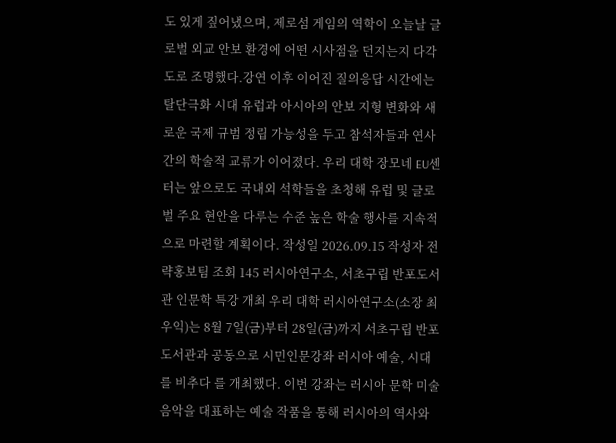도 있게 짚어냈으며, 제로섬 게임의 역학이 오늘날 글로벌 외교 안보 환경에 어떤 시사점을 던지는지 다각도로 조명했다.강연 이후 이어진 질의응답 시간에는 탈단극화 시대 유럽과 아시아의 안보 지형 변화와 새로운 국제 규범 정립 가능성을 두고 참석자들과 연사 간의 학술적 교류가 이어졌다. 우리 대학 장모네 EU센터는 앞으로도 국내외 석학들을 초청해 유럽 및 글로벌 주요 현안을 다루는 수준 높은 학술 행사를 지속적으로 마련할 계획이다. 작성일 2026.09.15 작성자 전략홍보팀 조회 145 러시아연구소, 서초구립 반포도서관 인문학 특강 개최 우리 대학 러시아연구소(소장 최우익)는 8월 7일(금)부터 28일(금)까지 서초구립 반포도서관과 공동으로 시민인문강좌 러시아 예술, 시대를 비추다 를 개최했다. 이번 강좌는 러시아 문학 미술 음악을 대표하는 예술 작품을 통해 러시아의 역사와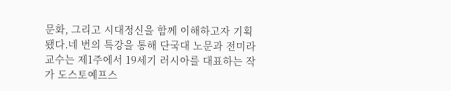문화, 그리고 시대정신을 함께 이해하고자 기획됐다.네 번의 특강을 통해 단국대 노문과 전미라 교수는 제1주에서 19세기 러시아를 대표하는 작가 도스토예프스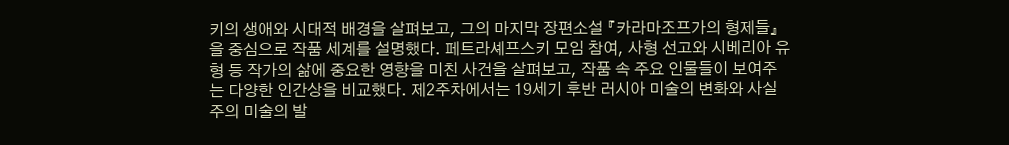키의 생애와 시대적 배경을 살펴보고, 그의 마지막 장편소설 『카라마조프가의 형제들』을 중심으로 작품 세계를 설명했다. 페트라셰프스키 모임 참여, 사형 선고와 시베리아 유형 등 작가의 삶에 중요한 영향을 미친 사건을 살펴보고, 작품 속 주요 인물들이 보여주는 다양한 인간상을 비교했다. 제2주차에서는 19세기 후반 러시아 미술의 변화와 사실주의 미술의 발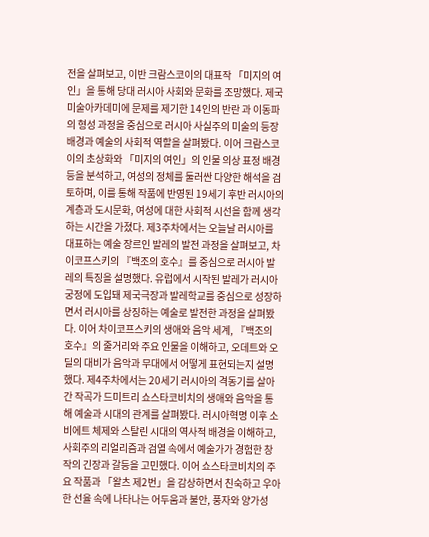전을 살펴보고, 이반 크람스코이의 대표작 「미지의 여인」을 통해 당대 러시아 사회와 문화를 조망했다. 제국미술아카데미에 문제를 제기한 14인의 반란 과 이동파의 형성 과정을 중심으로 러시아 사실주의 미술의 등장 배경과 예술의 사회적 역할을 살펴봤다. 이어 크람스코이의 초상화와 「미지의 여인」의 인물 의상 표정 배경 등을 분석하고, 여성의 정체를 둘러싼 다양한 해석을 검토하며, 이를 통해 작품에 반영된 19세기 후반 러시아의 계층과 도시문화, 여성에 대한 사회적 시선을 함께 생각하는 시간을 가졌다. 제3주차에서는 오늘날 러시아를 대표하는 예술 장르인 발레의 발전 과정을 살펴보고, 차이코프스키의 『백조의 호수』를 중심으로 러시아 발레의 특징을 설명했다. 유럽에서 시작된 발레가 러시아 궁정에 도입돼 제국극장과 발레학교를 중심으로 성장하면서 러시아를 상징하는 예술로 발전한 과정을 살펴봤다. 이어 차이코프스키의 생애와 음악 세계, 『백조의 호수』의 줄거리와 주요 인물을 이해하고, 오데트와 오딜의 대비가 음악과 무대에서 어떻게 표현되는지 설명했다. 제4주차에서는 20세기 러시아의 격동기를 살아간 작곡가 드미트리 쇼스타코비치의 생애와 음악을 통해 예술과 시대의 관계를 살펴봤다. 러시아혁명 이후 소비에트 체제와 스탈린 시대의 역사적 배경을 이해하고, 사회주의 리얼리즘과 검열 속에서 예술가가 경험한 창작의 긴장과 갈등을 고민했다. 이어 쇼스타코비치의 주요 작품과 「왈츠 제2번」을 감상하면서 친숙하고 우아한 선율 속에 나타나는 어두움과 불안, 풍자와 양가성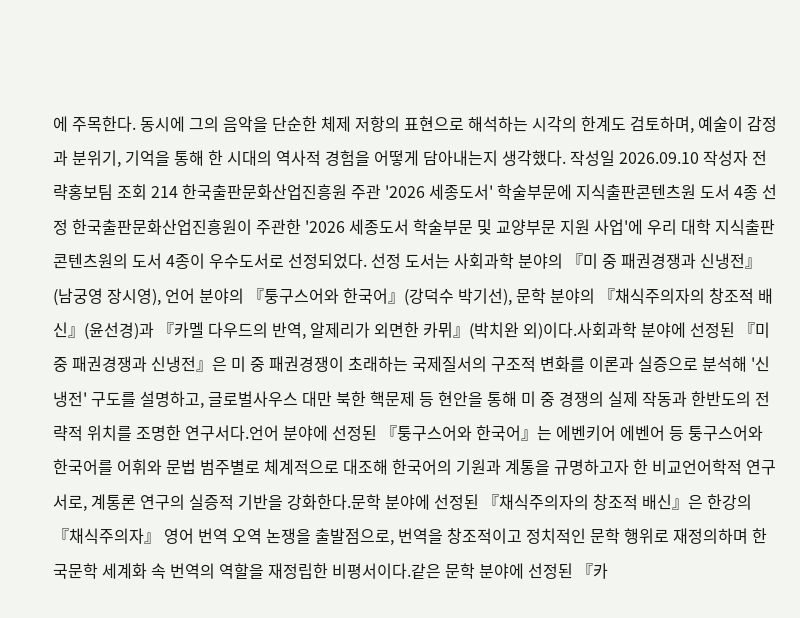에 주목한다. 동시에 그의 음악을 단순한 체제 저항의 표현으로 해석하는 시각의 한계도 검토하며, 예술이 감정과 분위기, 기억을 통해 한 시대의 역사적 경험을 어떻게 담아내는지 생각했다. 작성일 2026.09.10 작성자 전략홍보팀 조회 214 한국출판문화산업진흥원 주관 '2026 세종도서' 학술부문에 지식출판콘텐츠원 도서 4종 선정 한국출판문화산업진흥원이 주관한 '2026 세종도서 학술부문 및 교양부문 지원 사업'에 우리 대학 지식출판콘텐츠원의 도서 4종이 우수도서로 선정되었다. 선정 도서는 사회과학 분야의 『미 중 패권경쟁과 신냉전』(남궁영 장시영), 언어 분야의 『퉁구스어와 한국어』(강덕수 박기선), 문학 분야의 『채식주의자의 창조적 배신』(윤선경)과 『카멜 다우드의 반역, 알제리가 외면한 카뮈』(박치완 외)이다.사회과학 분야에 선정된 『미 중 패권경쟁과 신냉전』은 미 중 패권경쟁이 초래하는 국제질서의 구조적 변화를 이론과 실증으로 분석해 '신냉전' 구도를 설명하고, 글로벌사우스 대만 북한 핵문제 등 현안을 통해 미 중 경쟁의 실제 작동과 한반도의 전략적 위치를 조명한 연구서다.언어 분야에 선정된 『퉁구스어와 한국어』는 에벤키어 에벤어 등 퉁구스어와 한국어를 어휘와 문법 범주별로 체계적으로 대조해 한국어의 기원과 계통을 규명하고자 한 비교언어학적 연구서로, 계통론 연구의 실증적 기반을 강화한다.문학 분야에 선정된 『채식주의자의 창조적 배신』은 한강의 『채식주의자』 영어 번역 오역 논쟁을 출발점으로, 번역을 창조적이고 정치적인 문학 행위로 재정의하며 한국문학 세계화 속 번역의 역할을 재정립한 비평서이다.같은 문학 분야에 선정된 『카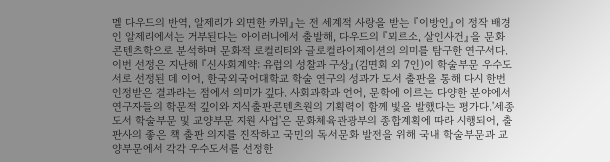멜 다우드의 반역, 알제리가 외면한 카뮈』는 전 세계적 사랑을 받는 『이방인』이 정작 배경인 알제리에서는 거부된다는 아이러니에서 출발해, 다우드의 『뫼르소, 살인사건』을 문화콘텐츠학으로 분석하며 문화적 로컬리티와 글로컬라이제이션의 의미를 탐구한 연구서다.이번 선정은 지난해 『신사회계약: 유럽의 성찰과 구상』(김면회 외 7인)이 학술부문 우수도서로 선정된 데 이어, 한국외국어대학교 학술 연구의 성과가 도서 출판을 통해 다시 한번 인정받은 결과라는 점에서 의미가 깊다. 사회과학과 언어, 문학에 이르는 다양한 분야에서 연구자들의 학문적 깊이와 지식출판콘텐츠원의 기획력이 함께 빛을 발했다는 평가다.'세종도서 학술부문 및 교양부문 지원 사업'은 문화체육관광부의 종합계획에 따라 시행되어, 출판사의 좋은 책 출판 의지를 진작하고 국민의 독서문화 발전을 위해 국내 학술부문과 교양부문에서 각각 우수도서를 선정한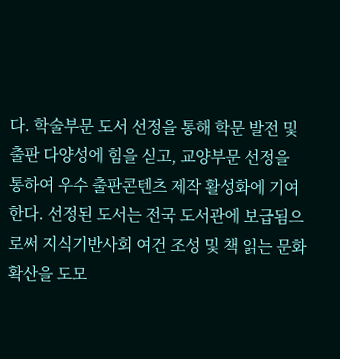다. 학술부문 도서 선정을 통해 학문 발전 및 출판 다양성에 힘을 싣고, 교양부문 선정을 통하여 우수 출판콘텐츠 제작 활성화에 기여한다. 선정된 도서는 전국 도서관에 보급됨으로써 지식기반사회 여건 조성 및 책 읽는 문화 확산을 도모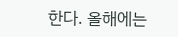한다. 올해에는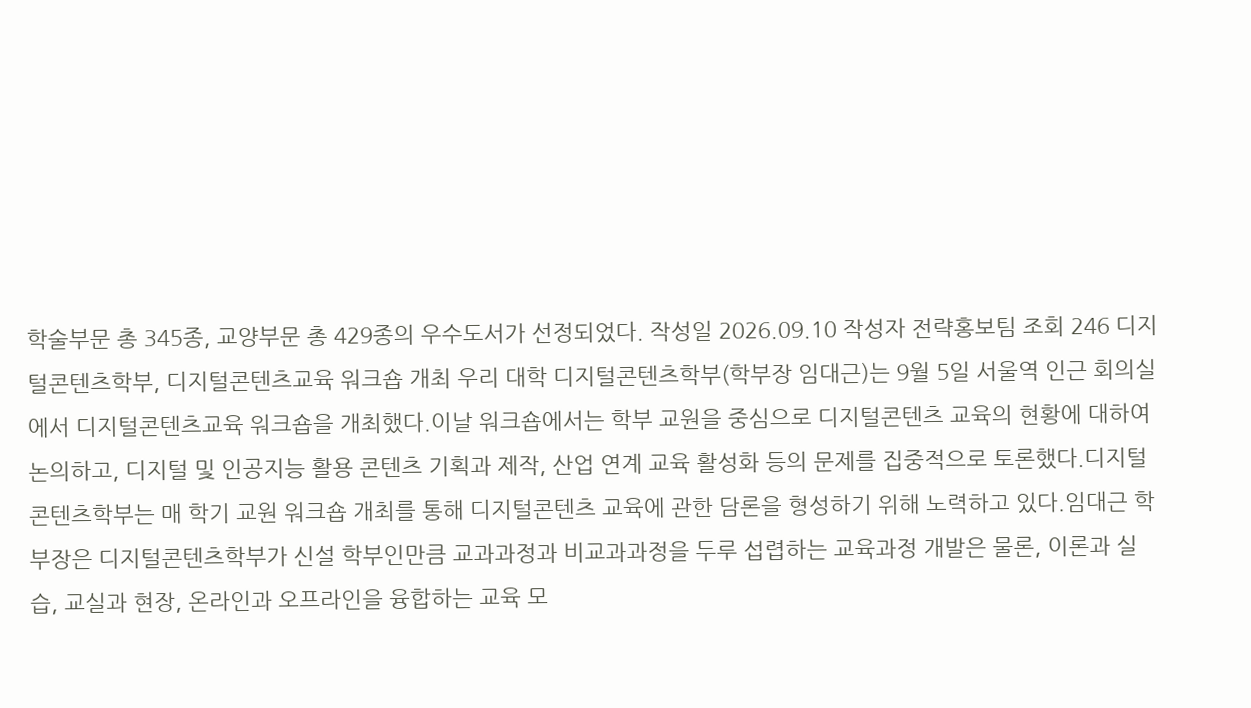학술부문 총 345종, 교양부문 총 429종의 우수도서가 선정되었다. 작성일 2026.09.10 작성자 전략홍보팀 조회 246 디지털콘텐츠학부, 디지털콘텐츠교육 워크숍 개최 우리 대학 디지털콘텐츠학부(학부장 임대근)는 9월 5일 서울역 인근 회의실에서 디지털콘텐츠교육 워크숍을 개최했다.이날 워크숍에서는 학부 교원을 중심으로 디지털콘텐츠 교육의 현황에 대하여 논의하고, 디지털 및 인공지능 활용 콘텐츠 기획과 제작, 산업 연계 교육 활성화 등의 문제를 집중적으로 토론했다.디지털콘텐츠학부는 매 학기 교원 워크숍 개최를 통해 디지털콘텐츠 교육에 관한 담론을 형성하기 위해 노력하고 있다.임대근 학부장은 디지털콘텐츠학부가 신설 학부인만큼 교과과정과 비교과과정을 두루 섭렵하는 교육과정 개발은 물론, 이론과 실습, 교실과 현장, 온라인과 오프라인을 융합하는 교육 모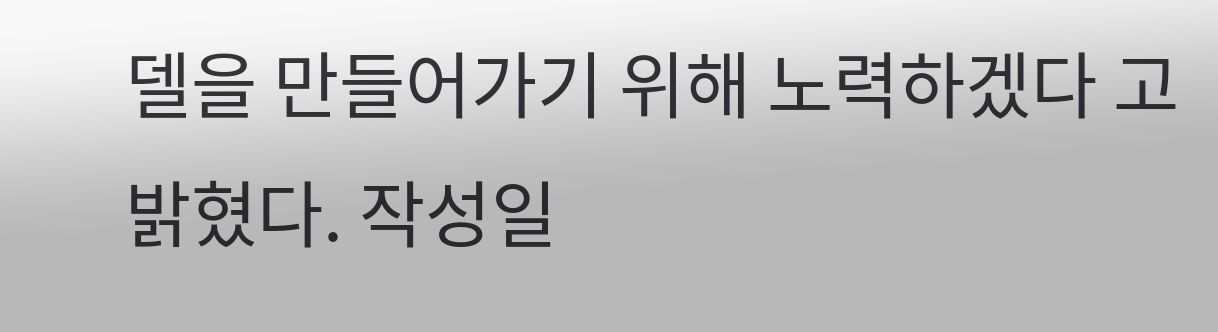델을 만들어가기 위해 노력하겠다 고 밝혔다. 작성일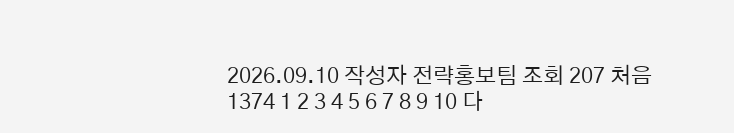2026.09.10 작성자 전략홍보팀 조회 207 처음 1374 1 2 3 4 5 6 7 8 9 10 다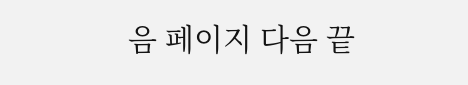음 페이지 다음 끝